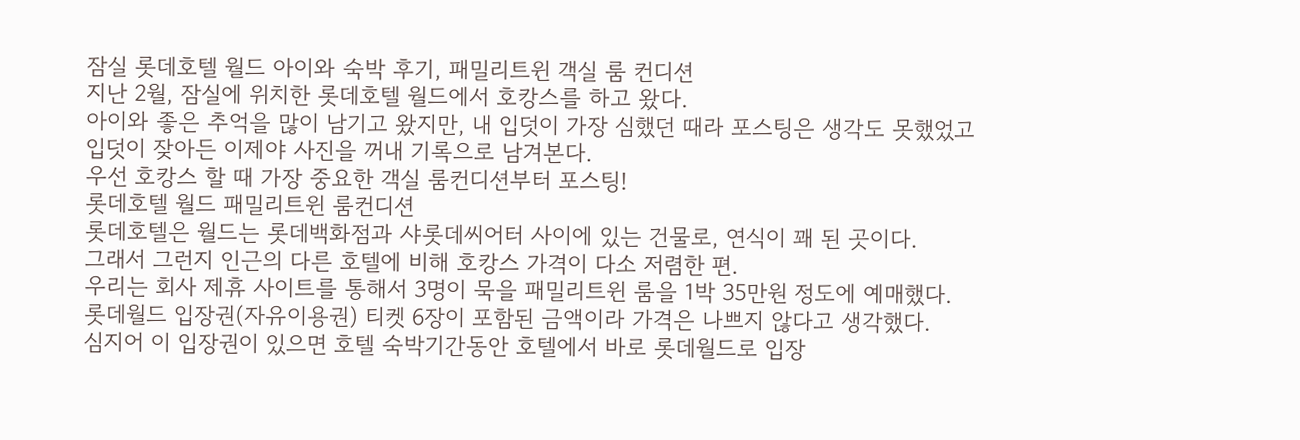잠실 롯데호텔 월드 아이와 숙박 후기, 패밀리트윈 객실 룸 컨디션
지난 2월, 잠실에 위치한 롯데호텔 월드에서 호캉스를 하고 왔다.
아이와 좋은 추억을 많이 남기고 왔지만, 내 입덧이 가장 심했던 때라 포스팅은 생각도 못했었고
입덧이 잦아든 이제야 사진을 꺼내 기록으로 남겨본다.
우선 호캉스 할 때 가장 중요한 객실 룸컨디션부터 포스팅!
롯데호텔 월드 패밀리트윈 룸컨디션
롯데호텔은 월드는 롯데백화점과 샤롯데씨어터 사이에 있는 건물로, 연식이 꽤 된 곳이다.
그래서 그런지 인근의 다른 호텔에 비해 호캉스 가격이 다소 저렴한 편.
우리는 회사 제휴 사이트를 통해서 3명이 묵을 패밀리트윈 룸을 1박 35만원 정도에 예매했다.
롯데월드 입장권(자유이용권) 티켓 6장이 포함된 금액이라 가격은 나쁘지 않다고 생각했다.
심지어 이 입장권이 있으면 호텔 숙박기간동안 호텔에서 바로 롯데월드로 입장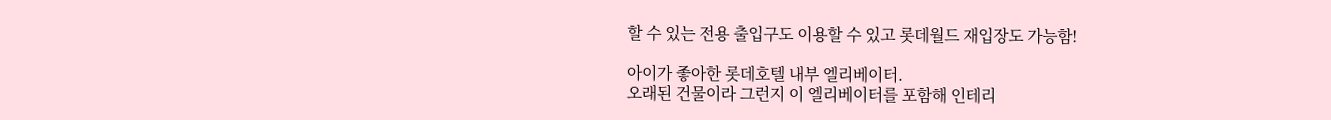할 수 있는 전용 출입구도 이용할 수 있고 롯데월드 재입장도 가능함!

아이가 좋아한 롯데호텔 내부 엘리베이터.
오래된 건물이라 그런지 이 엘리베이터를 포함해 인테리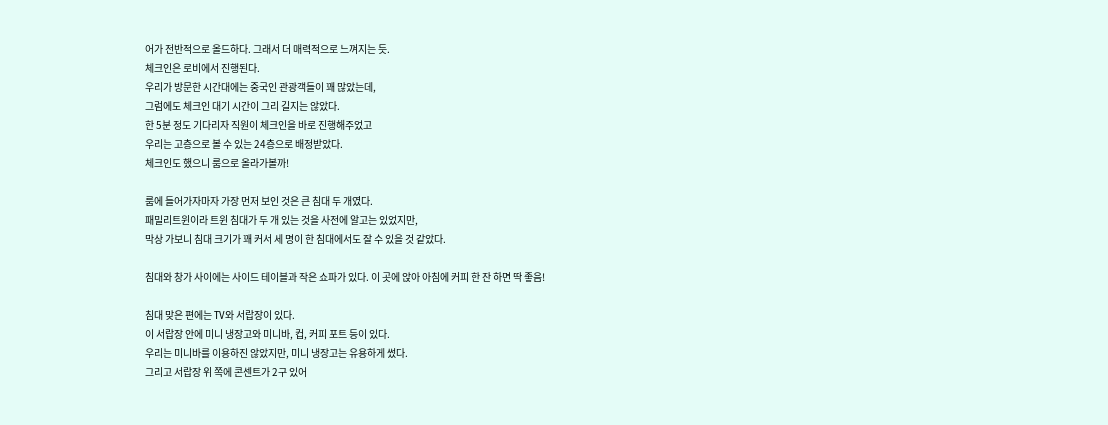어가 전반적으로 올드하다. 그래서 더 매력적으로 느껴지는 듯.
체크인은 로비에서 진행된다.
우리가 방문한 시간대에는 중국인 관광객들이 꽤 많았는데,
그럼에도 체크인 대기 시간이 그리 길지는 않았다.
한 5분 정도 기다리자 직원이 체크인을 바로 진행해주었고
우리는 고층으로 볼 수 있는 24층으로 배정받았다.
체크인도 했으니 룸으로 올라가볼까!

룸에 들어가자마자 가장 먼저 보인 것은 큰 침대 두 개였다.
패밀리트윈이라 트윈 침대가 두 개 있는 것을 사전에 알고는 있었지만,
막상 가보니 침대 크기가 꽤 커서 세 명이 한 침대에서도 잘 수 있을 것 같았다.

침대와 창가 사이에는 사이드 테이블과 작은 쇼파가 있다. 이 곳에 앉아 아침에 커피 한 잔 하면 딱 좋음!

침대 맞은 편에는 TV와 서랍장이 있다.
이 서랍장 안에 미니 냉장고와 미니바, 컵, 커피 포트 등이 있다.
우리는 미니바를 이용하진 않았지만, 미니 냉장고는 유용하게 썼다.
그리고 서랍장 위 쪽에 콘센트가 2구 있어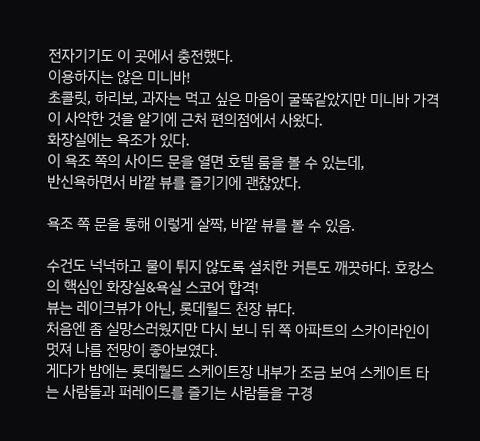전자기기도 이 곳에서 충전했다.
이용하지는 않은 미니바!
초콜릿, 하리보, 과자는 먹고 싶은 마음이 굴뚝같았지만 미니바 가격이 사악한 것을 알기에 근처 편의점에서 사왔다.
화장실에는 욕조가 있다.
이 욕조 쪽의 사이드 문을 열면 호텔 룸을 볼 수 있는데,
반신욕하면서 바깥 뷰를 즐기기에 괜찮았다.

욕조 쪽 문을 통해 이렇게 살짝, 바깥 뷰를 볼 수 있음.

수건도 넉넉하고 물이 튀지 않도록 설치한 커튼도 깨끗하다. 호캉스의 핵심인 화장실&욕실 스코어 합격!
뷰는 레이크뷰가 아닌, 롯데월드 천장 뷰다.
처음엔 좀 실망스러웠지만 다시 보니 뒤 쪽 아파트의 스카이라인이 멋져 나름 전망이 좋아보였다.
게다가 밤에는 롯데월드 스케이트장 내부가 조금 보여 스케이트 타는 사람들과 퍼레이드를 즐기는 사람들을 구경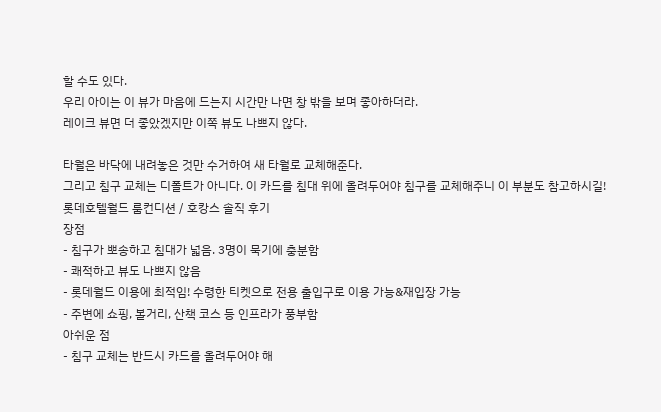할 수도 있다.
우리 아이는 이 뷰가 마음에 드는지 시간만 나면 창 밖을 보며 좋아하더라.
레이크 뷰면 더 좋았겠지만 이쪽 뷰도 나쁘지 않다.

타월은 바닥에 내려놓은 것만 수거하여 새 타월로 교체해준다.
그리고 침구 교체는 디폴트가 아니다. 이 카드를 침대 위에 올려두어야 침구를 교체해주니 이 부분도 참고하시길!
롯데호텔월드 룸컨디션 / 호캉스 솔직 후기
장점
- 침구가 뽀송하고 침대가 넓음. 3명이 묵기에 충분함
- 쾌적하고 뷰도 나쁘지 않음
- 롯데월드 이용에 최적임! 수령한 티켓으로 전용 출입구로 이용 가능&재입장 가능
- 주변에 쇼핑, 볼거리, 산책 코스 등 인프라가 풍부함
아쉬운 점
- 침구 교체는 반드시 카드를 올려두어야 해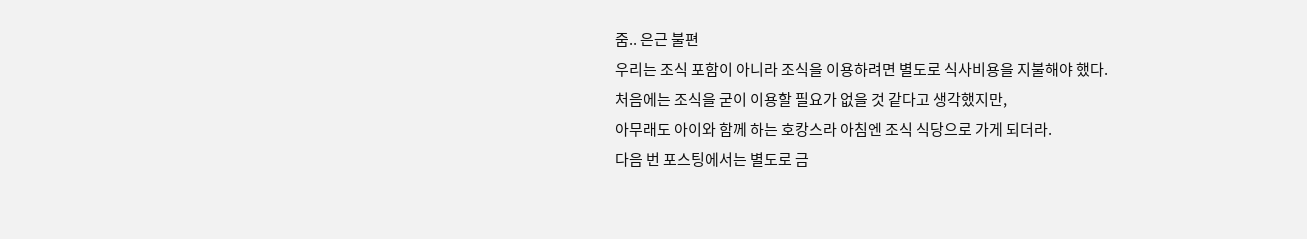줌.. 은근 불편
우리는 조식 포함이 아니라 조식을 이용하려면 별도로 식사비용을 지불해야 했다.
처음에는 조식을 굳이 이용할 필요가 없을 것 같다고 생각했지만,
아무래도 아이와 함께 하는 호캉스라 아침엔 조식 식당으로 가게 되더라.
다음 번 포스팅에서는 별도로 금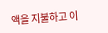액을 지불하고 이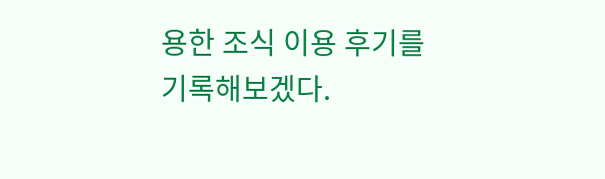용한 조식 이용 후기를 기록해보겠다.